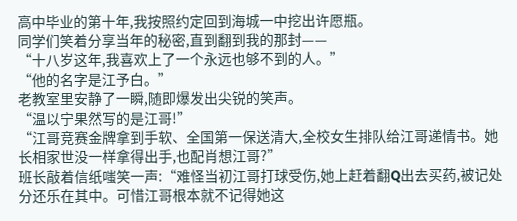高中毕业的第十年,我按照约定回到海城一中挖出许愿瓶。
同学们笑着分享当年的秘密,直到翻到我的那封——
“十八岁这年,我喜欢上了一个永远也够不到的人。”
“他的名字是江予白。”
老教室里安静了一瞬,随即爆发出尖锐的笑声。
“温以宁果然写的是江哥!”
“江哥竞赛金牌拿到手软、全国第一保送清大,全校女生排队给江哥递情书。她长相家世没一样拿得出手,也配肖想江哥?”
班长敲着信纸嗤笑一声:“难怪当初江哥打球受伤,她上赶着翻Q出去买药,被记处分还乐在其中。可惜江哥根本就不记得她这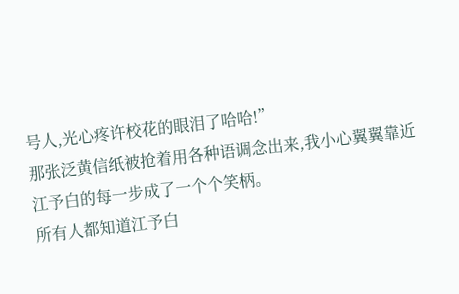号人,光心疼许校花的眼泪了哈哈!”
那张泛黄信纸被抢着用各种语调念出来,我小心翼翼靠近江予白的每一步成了一个个笑柄。
所有人都知道江予白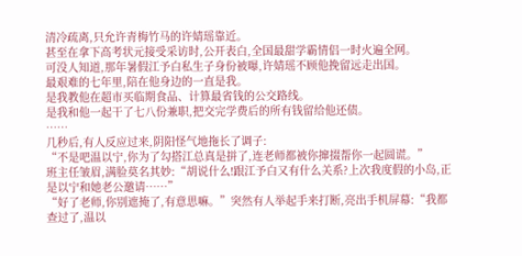清冷疏离,只允许青梅竹马的许婧瑶靠近。
甚至在拿下高考状元接受采访时,公开表白,全国最甜学霸情侣一时火遍全网。
可没人知道,那年暑假江予白私生子身份被曝,许婧瑶不顾他挽留远走出国。
最艰难的七年里,陪在他身边的一直是我。
是我教他在超市买临期食品、计算最省钱的公交路线。
是我和他一起干了七八份兼职,把交完学费后的所有钱留给他还债。
……
几秒后,有人反应过来,阴阳怪气地拖长了调子:
“不是吧温以宁,你为了勾搭江总真是拼了,连老师都被你撺掇帮你一起圆谎。”
班主任皱眉,满脸莫名其妙:“胡说什么!跟江予白又有什么关系?上次我度假的小岛,正是以宁和她老公邀请……”
“好了老师,你别遮掩了,有意思嘛。”突然有人举起手来打断,亮出手机屏幕:“我都查过了,温以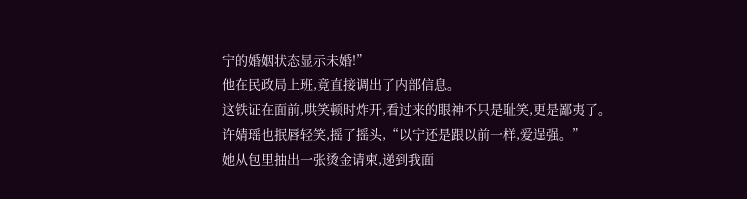宁的婚姻状态显示未婚!”
他在民政局上班,竟直接调出了内部信息。
这铁证在面前,哄笑顿时炸开,看过来的眼神不只是耻笑,更是鄙夷了。
许婧瑶也抿唇轻笑,摇了摇头,“以宁还是跟以前一样,爱逞强。”
她从包里抽出一张烫金请柬,递到我面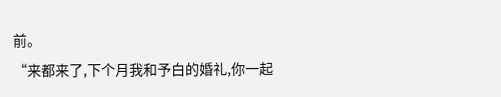前。
“来都来了,下个月我和予白的婚礼,你一起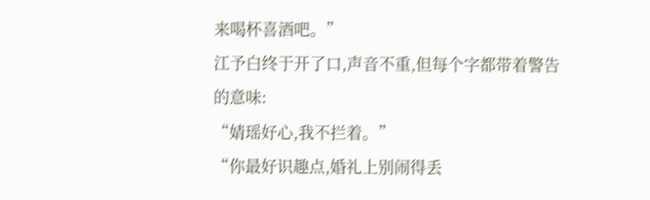来喝杯喜酒吧。”
江予白终于开了口,声音不重,但每个字都带着警告的意味:
“婧瑶好心,我不拦着。”
“你最好识趣点,婚礼上别闹得丢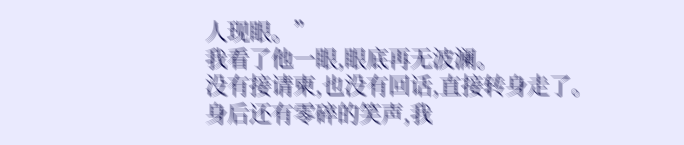人现眼。”
我看了他一眼,眼底再无波澜。
没有接请柬,也没有回话,直接转身走了。
身后还有零碎的笑声,我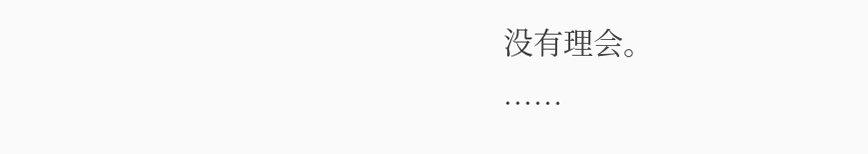没有理会。
……